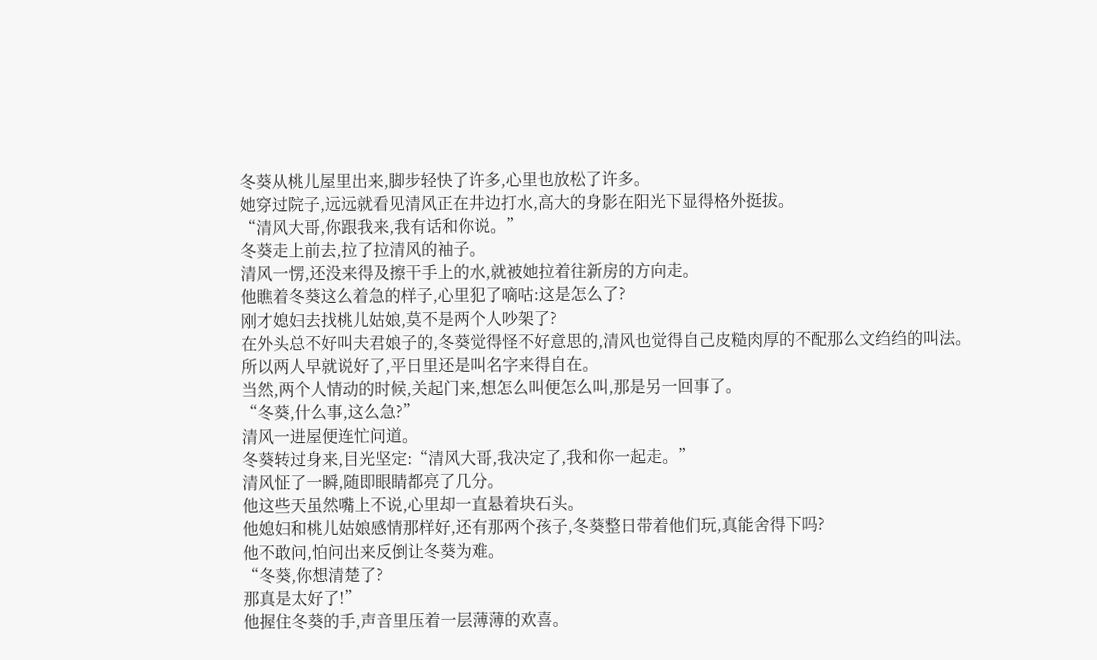冬葵从桃儿屋里出来,脚步轻快了许多,心里也放松了许多。
她穿过院子,远远就看见清风正在井边打水,高大的身影在阳光下显得格外挺拔。
“清风大哥,你跟我来,我有话和你说。”
冬葵走上前去,拉了拉清风的袖子。
清风一愣,还没来得及擦干手上的水,就被她拉着往新房的方向走。
他瞧着冬葵这么着急的样子,心里犯了嘀咕:这是怎么了?
刚才媳妇去找桃儿姑娘,莫不是两个人吵架了?
在外头总不好叫夫君娘子的,冬葵觉得怪不好意思的,清风也觉得自己皮糙肉厚的不配那么文绉绉的叫法。
所以两人早就说好了,平日里还是叫名字来得自在。
当然,两个人情动的时候,关起门来,想怎么叫便怎么叫,那是另一回事了。
“冬葵,什么事,这么急?”
清风一进屋便连忙问道。
冬葵转过身来,目光坚定:“清风大哥,我决定了,我和你一起走。”
清风怔了一瞬,随即眼睛都亮了几分。
他这些天虽然嘴上不说,心里却一直悬着块石头。
他媳妇和桃儿姑娘感情那样好,还有那两个孩子,冬葵整日带着他们玩,真能舍得下吗?
他不敢问,怕问出来反倒让冬葵为难。
“冬葵,你想清楚了?
那真是太好了!”
他握住冬葵的手,声音里压着一层薄薄的欢喜。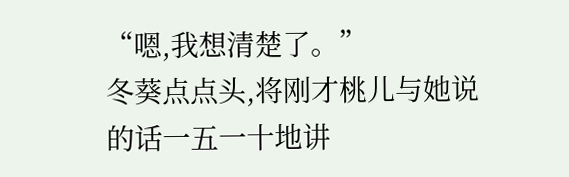“嗯,我想清楚了。”
冬葵点点头,将刚才桃儿与她说的话一五一十地讲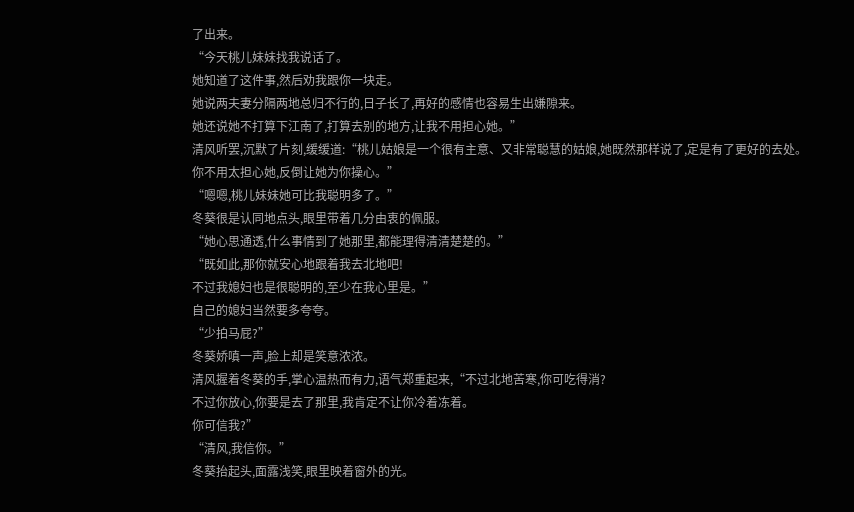了出来。
“今天桃儿妹妹找我说话了。
她知道了这件事,然后劝我跟你一块走。
她说两夫妻分隔两地总归不行的,日子长了,再好的感情也容易生出嫌隙来。
她还说她不打算下江南了,打算去别的地方,让我不用担心她。”
清风听罢,沉默了片刻,缓缓道:“桃儿姑娘是一个很有主意、又非常聪慧的姑娘,她既然那样说了,定是有了更好的去处。
你不用太担心她,反倒让她为你操心。”
“嗯嗯,桃儿妹妹她可比我聪明多了。”
冬葵很是认同地点头,眼里带着几分由衷的佩服。
“她心思通透,什么事情到了她那里,都能理得清清楚楚的。”
“既如此,那你就安心地跟着我去北地吧!
不过我媳妇也是很聪明的,至少在我心里是。”
自己的媳妇当然要多夸夸。
“少拍马屁?”
冬葵娇嗔一声,脸上却是笑意浓浓。
清风握着冬葵的手,掌心温热而有力,语气郑重起来,“不过北地苦寒,你可吃得消?
不过你放心,你要是去了那里,我肯定不让你冷着冻着。
你可信我?”
“清风,我信你。”
冬葵抬起头,面露浅笑,眼里映着窗外的光。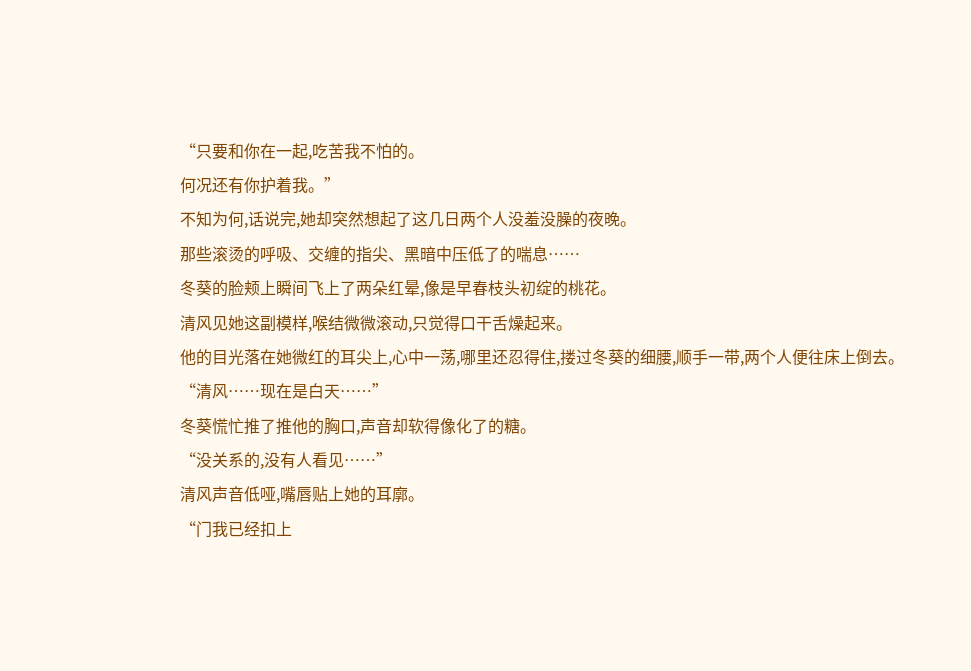“只要和你在一起,吃苦我不怕的。
何况还有你护着我。”
不知为何,话说完,她却突然想起了这几日两个人没羞没臊的夜晚。
那些滚烫的呼吸、交缠的指尖、黑暗中压低了的喘息……
冬葵的脸颊上瞬间飞上了两朵红晕,像是早春枝头初绽的桃花。
清风见她这副模样,喉结微微滚动,只觉得口干舌燥起来。
他的目光落在她微红的耳尖上,心中一荡,哪里还忍得住,搂过冬葵的细腰,顺手一带,两个人便往床上倒去。
“清风……现在是白天……”
冬葵慌忙推了推他的胸口,声音却软得像化了的糖。
“没关系的,没有人看见……”
清风声音低哑,嘴唇贴上她的耳廓。
“门我已经扣上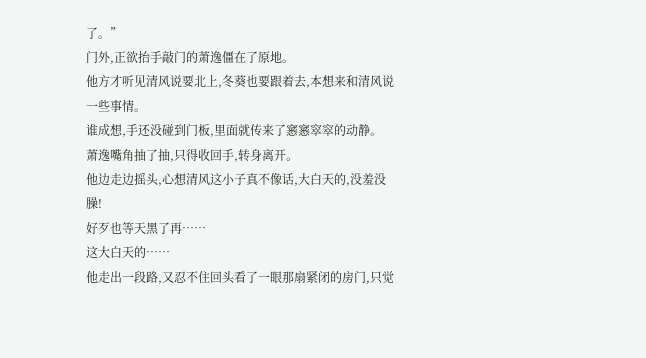了。”
门外,正欲抬手敲门的萧逸僵在了原地。
他方才听见清风说要北上,冬葵也要跟着去,本想来和清风说一些事情。
谁成想,手还没碰到门板,里面就传来了窸窸窣窣的动静。
萧逸嘴角抽了抽,只得收回手,转身离开。
他边走边摇头,心想清风这小子真不像话,大白天的,没羞没臊!
好歹也等天黑了再……
这大白天的……
他走出一段路,又忍不住回头看了一眼那扇紧闭的房门,只觉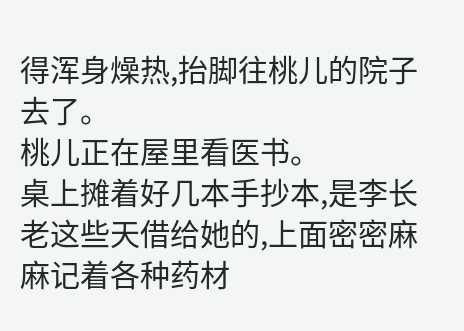得浑身燥热,抬脚往桃儿的院子去了。
桃儿正在屋里看医书。
桌上摊着好几本手抄本,是李长老这些天借给她的,上面密密麻麻记着各种药材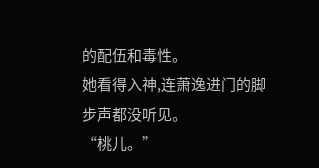的配伍和毒性。
她看得入神,连萧逸进门的脚步声都没听见。
“桃儿。”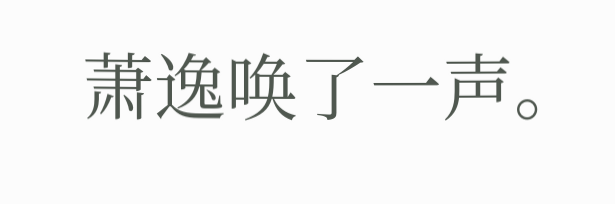萧逸唤了一声。